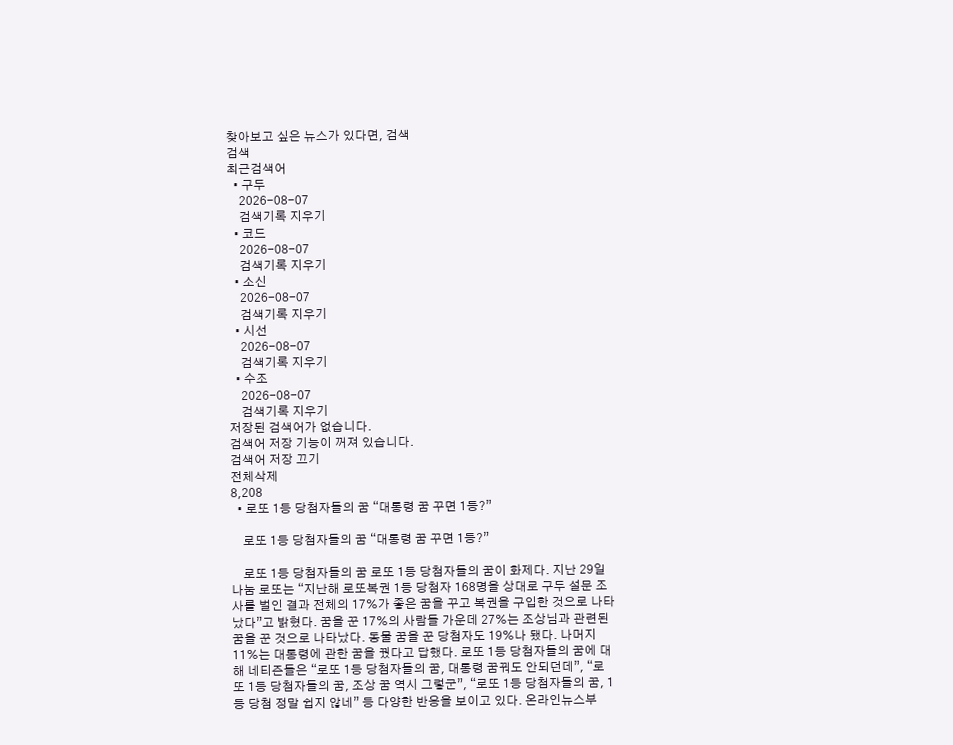찾아보고 싶은 뉴스가 있다면, 검색
검색
최근검색어
  • 구두
    2026-08-07
    검색기록 지우기
  • 코드
    2026-08-07
    검색기록 지우기
  • 소신
    2026-08-07
    검색기록 지우기
  • 시선
    2026-08-07
    검색기록 지우기
  • 수조
    2026-08-07
    검색기록 지우기
저장된 검색어가 없습니다.
검색어 저장 기능이 꺼져 있습니다.
검색어 저장 끄기
전체삭제
8,208
  • 로또 1등 당첨자들의 꿈 “대통령 꿈 꾸면 1등?”

    로또 1등 당첨자들의 꿈 “대통령 꿈 꾸면 1등?”

    로또 1등 당첨자들의 꿈 로또 1등 당첨자들의 꿈이 화제다. 지난 29일 나눔 로또는 “지난해 로또복권 1등 당첨자 168명을 상대로 구두 설문 조사를 벌인 결과 전체의 17%가 좋은 꿈을 꾸고 복권을 구입한 것으로 나타났다”고 밝혔다. 꿈을 꾼 17%의 사람들 가운데 27%는 조상님과 관련된 꿈을 꾼 것으로 나타났다. 동물 꿈을 꾼 당첨자도 19%나 됐다. 나머지 11%는 대통령에 관한 꿈을 꿨다고 답했다. 로또 1등 당첨자들의 꿈에 대해 네티즌들은 “로또 1등 당첨자들의 꿈, 대통령 꿈꿔도 안되던데”, “로또 1등 당첨자들의 꿈, 조상 꿈 역시 그렇군”, “로또 1등 당첨자들의 꿈, 1등 당첨 정말 쉽지 않네” 등 다양한 반응을 보이고 있다. 온라인뉴스부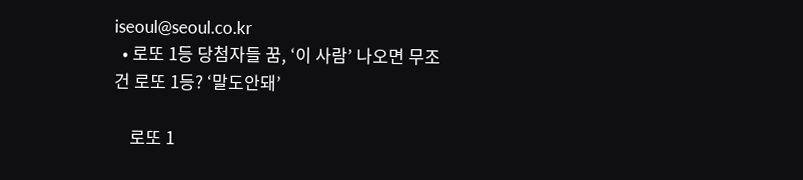iseoul@seoul.co.kr
  • 로또 1등 당첨자들 꿈, ‘이 사람’ 나오면 무조건 로또 1등? ‘말도안돼’

    로또 1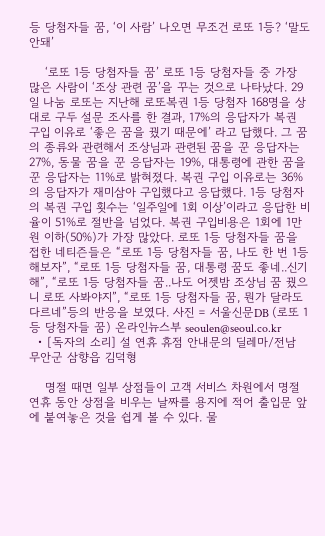등 당첨자들 꿈, ‘이 사람’ 나오면 무조건 로또 1등? ‘말도안돼’

    ‘로또 1등 당첨자들 꿈’ 로또 1등 당첨자들 중 가장 많은 사람이 ‘조상 관련 꿈’을 꾸는 것으로 나타났다. 29일 나눔 로또는 지난해 로또복권 1등 당첨자 168명을 상대로 구두 설문 조사를 한 결과, 17%의 응답자가 복권 구입 이유로 ‘좋은 꿈을 꿨기 때문에’ 라고 답했다. 그 꿈의 종류와 관련해서 조상님과 관련된 꿈을 꾼 응답자는 27%, 동물 꿈을 꾼 응답자는 19%, 대통령에 관한 꿈을 꾼 응답자는 11%로 밝혀졌다. 복권 구입 이유로는 36%의 응답자가 재미삼아 구입했다고 응답했다. 1등 당첨자의 복권 구입 횟수는 ‘일주일에 1회 이상’이라고 응답한 비율이 51%로 절반을 넘었다. 복권 구입비용은 1회에 1만원 이하(50%)가 가장 많았다. 로또 1등 당첨자들 꿈을 접한 네티즌들은 “로또 1등 당첨자들 꿈, 나도 한 번 1등 해보자”, “로또 1등 당첨자들 꿈, 대통령 꿈도 좋네..신기해”, “로또 1등 당첨자들 꿈..나도 어젯밤 조상님 꿈 꿨으니 로또 사봐야지”, “로또 1등 당첨자들 꿈, 뭔가 달라도 다르네”등의 반응을 보였다. 사진 = 서울신문DB (로또 1등 당첨자들 꿈) 온라인뉴스부 seoulen@seoul.co.kr
  • [독자의 소리] 설 연휴 휴점 안내문의 딜레마/전남 무안군 삼향읍 김덕형

    명절 때면 일부 상점들이 고객 서비스 차원에서 명절 연휴 동안 상점을 비우는 날짜를 용지에 적어 출입문 앞에 붙여놓은 것을 쉽게 볼 수 있다. 물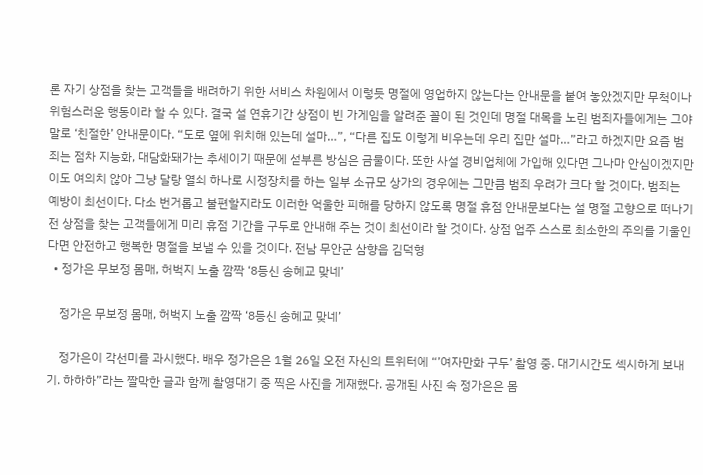론 자기 상점을 찾는 고객들을 배려하기 위한 서비스 차원에서 이렇듯 명절에 영업하지 않는다는 안내문을 붙여 놓았겠지만 무척이나 위험스러운 행동이라 할 수 있다. 결국 설 연휴기간 상점이 빈 가게임을 알려준 꼴이 된 것인데 명절 대목을 노린 범죄자들에게는 그야말로 ‘친절한’ 안내문이다. “도로 옆에 위치해 있는데 설마…”, “다른 집도 이렇게 비우는데 우리 집만 설마…”라고 하겠지만 요즘 범죄는 점차 지능화, 대담화돼가는 추세이기 때문에 섣부른 방심은 금물이다. 또한 사설 경비업체에 가입해 있다면 그나마 안심이겠지만 이도 여의치 않아 그냥 달랑 열쇠 하나로 시정장치를 하는 일부 소규모 상가의 경우에는 그만큼 범죄 우려가 크다 할 것이다. 범죄는 예방이 최선이다. 다소 번거롭고 불편할지라도 이러한 억울한 피해를 당하지 않도록 명절 휴점 안내문보다는 설 명절 고향으로 떠나기 전 상점을 찾는 고객들에게 미리 휴점 기간을 구두로 안내해 주는 것이 최선이라 할 것이다. 상점 업주 스스로 최소한의 주의를 기울인다면 안전하고 행복한 명절을 보낼 수 있을 것이다. 전남 무안군 삼향읍 김덕형
  • 정가은 무보정 몸매, 허벅지 노출 깜짝 ‘8등신 송혜교 맞네’

    정가은 무보정 몸매, 허벅지 노출 깜짝 ‘8등신 송혜교 맞네’

    정가은이 각선미를 과시했다. 배우 정가은은 1월 26일 오전 자신의 트위터에 “’여자만화 구두’ 촬영 중. 대기시간도 섹시하게 보내기. 하하하”라는 짤막한 글과 함께 촬영대기 중 찍은 사진을 게재했다. 공개된 사진 속 정가은은 몸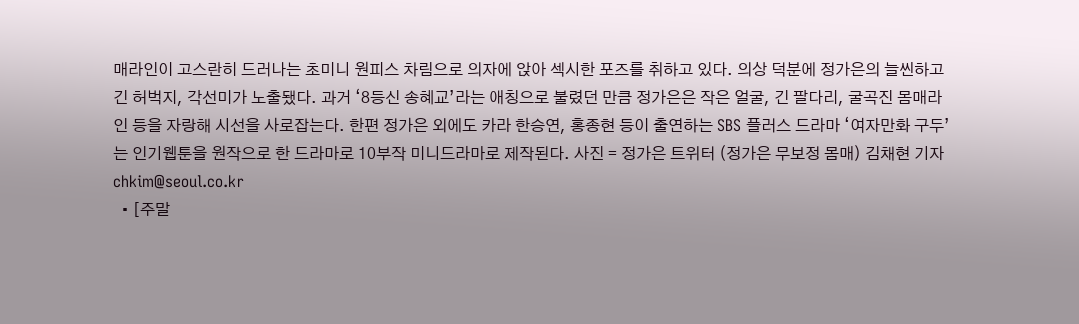매라인이 고스란히 드러나는 초미니 원피스 차림으로 의자에 앉아 섹시한 포즈를 취하고 있다. 의상 덕분에 정가은의 늘씬하고 긴 허벅지, 각선미가 노출됐다. 과거 ‘8등신 송혜교’라는 애칭으로 불렸던 만큼 정가은은 작은 얼굴, 긴 팔다리, 굴곡진 몸매라인 등을 자랑해 시선을 사로잡는다. 한편 정가은 외에도 카라 한승연, 홍종현 등이 출연하는 SBS 플러스 드라마 ‘여자만화 구두’는 인기웹툰을 원작으로 한 드라마로 10부작 미니드라마로 제작된다. 사진 = 정가은 트위터 (정가은 무보정 몸매) 김채현 기자 chkim@seoul.co.kr
  • [주말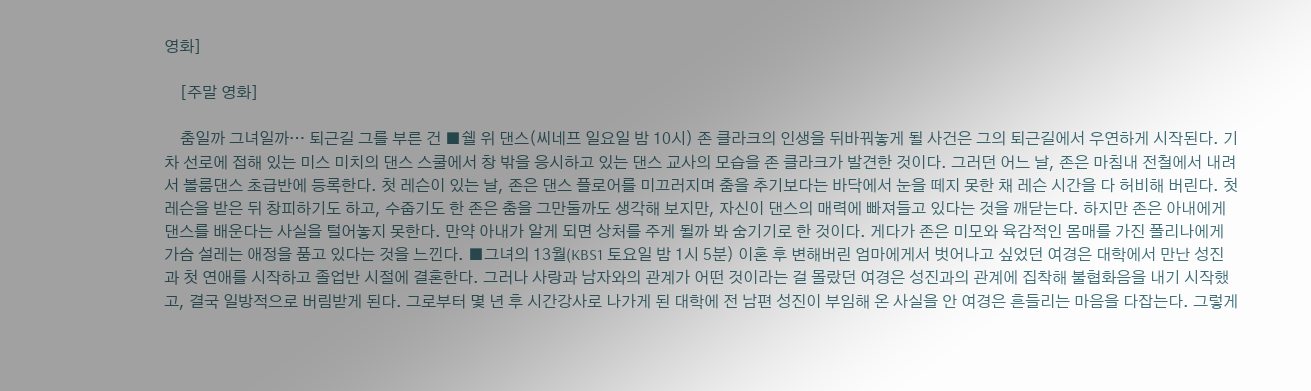영화]

    [주말 영화]

    춤일까 그녀일까… 퇴근길 그를 부른 건 ■쉘 위 댄스(씨네프 일요일 밤 10시) 존 클라크의 인생을 뒤바꿔놓게 될 사건은 그의 퇴근길에서 우연하게 시작된다. 기차 선로에 접해 있는 미스 미치의 댄스 스쿨에서 창 밖을 응시하고 있는 댄스 교사의 모습을 존 클라크가 발견한 것이다. 그러던 어느 날, 존은 마침내 전철에서 내려서 볼룸댄스 초급반에 등록한다. 첫 레슨이 있는 날, 존은 댄스 플로어를 미끄러지며 춤을 추기보다는 바닥에서 눈을 떼지 못한 채 레슨 시간을 다 허비해 버린다. 첫 레슨을 받은 뒤 창피하기도 하고, 수줍기도 한 존은 춤을 그만둘까도 생각해 보지만, 자신이 댄스의 매력에 빠져들고 있다는 것을 깨닫는다. 하지만 존은 아내에게 댄스를 배운다는 사실을 털어놓지 못한다. 만약 아내가 알게 되면 상처를 주게 될까 봐 숨기기로 한 것이다. 게다가 존은 미모와 육감적인 몸매를 가진 폴리나에게 가슴 설레는 애정을 품고 있다는 것을 느낀다. ■그녀의 13월(KBS1 토요일 밤 1시 5분) 이혼 후 변해버린 엄마에게서 벗어나고 싶었던 여경은 대학에서 만난 성진과 첫 연애를 시작하고 졸업반 시절에 결혼한다. 그러나 사랑과 남자와의 관계가 어떤 것이라는 걸 몰랐던 여경은 성진과의 관계에 집착해 불협화음을 내기 시작했고, 결국 일방적으로 버림받게 된다. 그로부터 몇 년 후 시간강사로 나가게 된 대학에 전 남편 성진이 부임해 온 사실을 안 여경은 흔들리는 마음을 다잡는다. 그렇게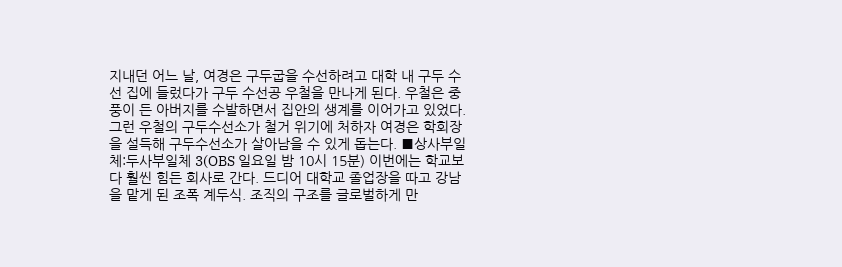지내던 어느 날, 여경은 구두굽을 수선하려고 대학 내 구두 수선 집에 들렀다가 구두 수선공 우철을 만나게 된다. 우철은 중풍이 든 아버지를 수발하면서 집안의 생계를 이어가고 있었다. 그런 우철의 구두수선소가 철거 위기에 처하자 여경은 학회장을 설득해 구두수선소가 살아남을 수 있게 돕는다. ■상사부일체:두사부일체 3(OBS 일요일 밤 10시 15분) 이번에는 학교보다 훨씬 힘든 회사로 간다. 드디어 대학교 졸업장을 따고 강남을 맡게 된 조폭 계두식. 조직의 구조를 글로벌하게 만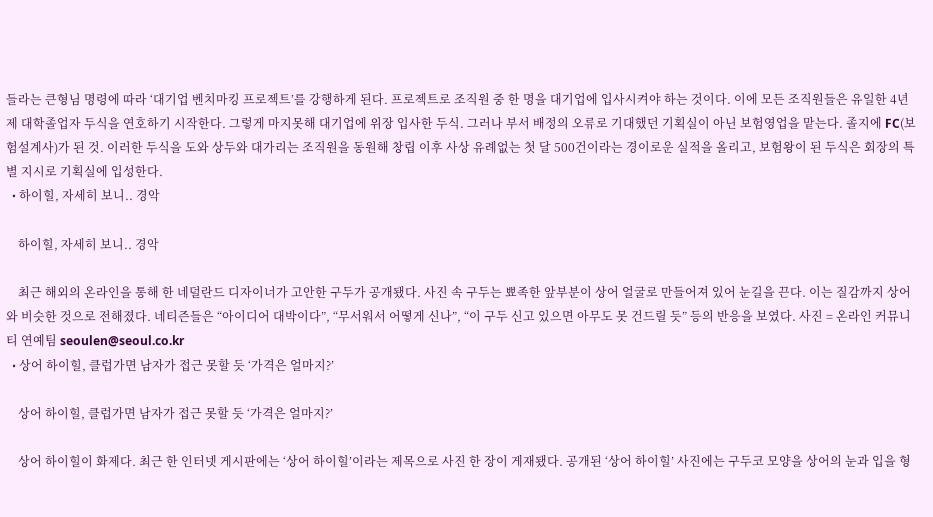들라는 큰형님 명령에 따라 ‘대기업 벤치마킹 프로젝트’를 강행하게 된다. 프로젝트로 조직원 중 한 명을 대기업에 입사시켜야 하는 것이다. 이에 모든 조직원들은 유일한 4년제 대학졸업자 두식을 연호하기 시작한다. 그렇게 마지못해 대기업에 위장 입사한 두식. 그러나 부서 배정의 오류로 기대했던 기획실이 아닌 보험영업을 맡는다. 졸지에 FC(보험설계사)가 된 것. 이러한 두식을 도와 상두와 대가리는 조직원을 동원해 창립 이후 사상 유례없는 첫 달 500건이라는 경이로운 실적을 올리고, 보험왕이 된 두식은 회장의 특별 지시로 기획실에 입성한다.
  • 하이힐, 자세히 보니.. 경악

    하이힐, 자세히 보니.. 경악

    최근 해외의 온라인을 통해 한 네덜란드 디자이너가 고안한 구두가 공개됐다. 사진 속 구두는 뾰족한 앞부분이 상어 얼굴로 만들어져 있어 눈길을 끈다. 이는 질감까지 상어와 비슷한 것으로 전해졌다. 네티즌들은 “아이디어 대박이다”, “무서워서 어떻게 신나”, “이 구두 신고 있으면 아무도 못 건드릴 듯” 등의 반응을 보였다. 사진 = 온라인 커뮤니티 연예팀 seoulen@seoul.co.kr
  • 상어 하이힐, 클럽가면 남자가 접근 못할 듯 ‘가격은 얼마지?’

    상어 하이힐, 클럽가면 남자가 접근 못할 듯 ‘가격은 얼마지?’

    상어 하이힐이 화제다. 최근 한 인터넷 게시판에는 ‘상어 하이힐’이라는 제목으로 사진 한 장이 게재됐다. 공개된 ‘상어 하이힐’ 사진에는 구두코 모양을 상어의 눈과 입을 형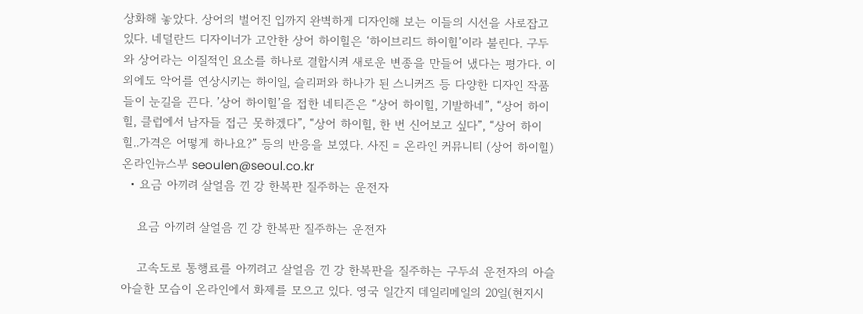상화해 놓았다. 상어의 벌어진 입까지 완벽하게 디자인해 보는 이들의 시선을 사로잡고 있다. 네덜란드 디자이너가 고안한 상어 하이힐은 ‘하이브리드 하이힐’이라 불린다. 구두와 상어라는 이질적인 요소를 하나로 결합시켜 새로운 변종을 만들어 냈다는 평가다. 이외에도 악어를 연상시키는 하이일, 슬리퍼와 하나가 된 스니커즈 등 다양한 디자인 작품들이 눈길을 끈다. ’상어 하이힐’을 접한 네티즌은 “상어 하이힐, 기발하네”, “상어 하이힐, 클럽에서 남자들 접근 못하겠다”, “상어 하이힐, 한 번 신어보고 싶다”, “상어 하이힐..가격은 어떻게 하나요?” 등의 반응을 보였다. 사진 = 온라인 커뮤니티 (상어 하이힐) 온라인뉴스부 seoulen@seoul.co.kr
  • 요금 아끼려 살얼음 낀 강 한복판 질주하는 운전자

    요금 아끼려 살얼음 낀 강 한복판 질주하는 운전자

    고속도로 통행료를 아끼려고 살얼음 낀 강 한복판을 질주하는 구두쇠 운전자의 아슬아슬한 모습이 온라인에서 화제를 모으고 있다. 영국 일간지 데일리메일의 20일(현지시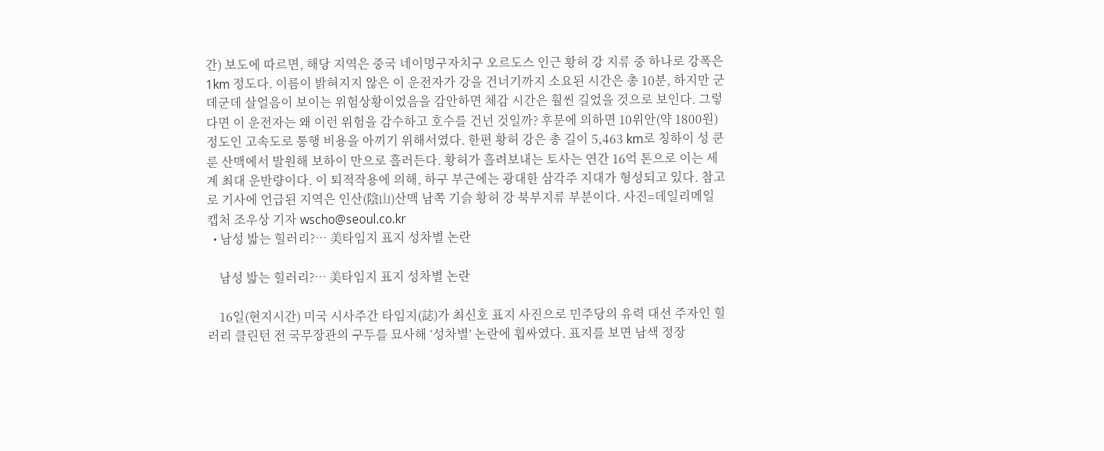간) 보도에 따르면, 해당 지역은 중국 네이멍구자치구 오르도스 인근 황허 강 지류 중 하나로 강폭은 1km 정도다. 이름이 밝혀지지 않은 이 운전자가 강을 건너기까지 소요된 시간은 총 10분, 하지만 군데군데 살얼음이 보이는 위험상황이었음을 감안하면 체감 시간은 훨씬 길었을 것으로 보인다. 그렇다면 이 운전자는 왜 이런 위험을 감수하고 호수를 건넌 것일까? 후문에 의하면 10위안(약 1800원) 정도인 고속도로 통행 비용을 아끼기 위해서였다. 한편 황허 강은 총 길이 5,463 km로 칭하이 성 쿤룬 산맥에서 발원해 보하이 만으로 흘러든다. 황허가 흘려보내는 토사는 연간 16억 톤으로 이는 세계 최대 운반량이다. 이 퇴적작용에 의해, 하구 부근에는 광대한 삼각주 지대가 형성되고 있다. 참고로 기사에 언급된 지역은 인산(陰山)산맥 남쪽 기슭 황허 강 북부지류 부분이다. 사진=데일리메일 캡처 조우상 기자 wscho@seoul.co.kr
  • 남성 밟는 힐러리?… 美타임지 표지 성차별 논란

    남성 밟는 힐러리?… 美타임지 표지 성차별 논란

    16일(현지시간) 미국 시사주간 타임지(誌)가 최신호 표지 사진으로 민주당의 유력 대선 주자인 힐러리 클린턴 전 국무장관의 구두를 묘사해 ‘성차별’ 논란에 휩싸였다. 표지를 보면 남색 정장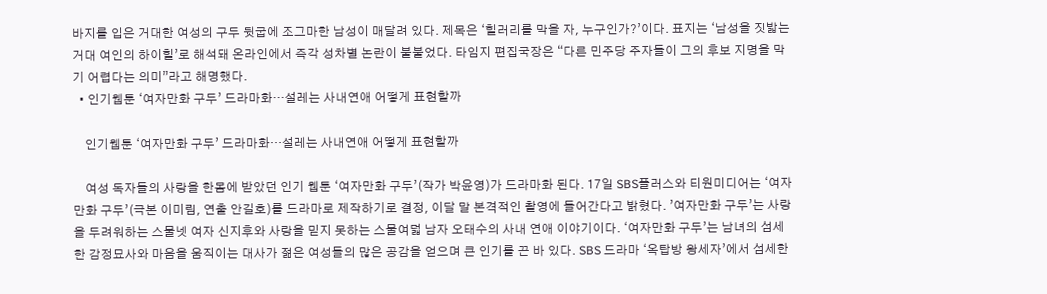바지를 입은 거대한 여성의 구두 뒷굽에 조그마한 남성이 매달려 있다. 제목은 ‘힐러리를 막을 자, 누구인가?’이다. 표지는 ‘남성을 짓밟는 거대 여인의 하이힐’로 해석돼 온라인에서 즉각 성차별 논란이 불붙었다. 타임지 편집국장은 “다른 민주당 주자들이 그의 후보 지명을 막기 어렵다는 의미”라고 해명했다.
  • 인기웹툰 ‘여자만화 구두’ 드라마화…설레는 사내연애 어떻게 표현할까

    인기웹툰 ‘여자만화 구두’ 드라마화…설레는 사내연애 어떻게 표현할까

    여성 독자들의 사랑을 한몸에 받았던 인기 웹툰 ‘여자만화 구두’(작가 박윤영)가 드라마화 된다. 17일 SBS플러스와 티원미디어는 ‘여자만화 구두’(극본 이미림, 연출 안길호)를 드라마로 제작하기로 결정, 이달 말 본격적인 촬영에 들어간다고 밝혔다. ’여자만화 구두’는 사랑을 두려워하는 스물넷 여자 신지후와 사랑을 믿지 못하는 스물여덟 남자 오태수의 사내 연애 이야기이다. ‘여자만화 구두’는 남녀의 섬세한 감정묘사와 마음을 움직이는 대사가 젊은 여성들의 많은 공감을 얻으며 큰 인기를 끈 바 있다. SBS 드라마 ‘옥탑방 왕세자’에서 섬세한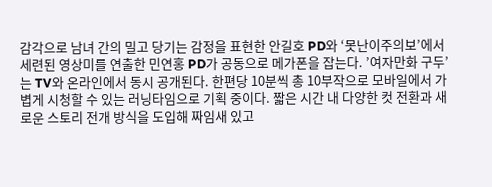감각으로 남녀 간의 밀고 당기는 감정을 표현한 안길호 PD와 ‘못난이주의보’에서 세련된 영상미를 연출한 민연홍 PD가 공동으로 메가폰을 잡는다. ’여자만화 구두’는 TV와 온라인에서 동시 공개된다. 한편당 10분씩 총 10부작으로 모바일에서 가볍게 시청할 수 있는 러닝타임으로 기획 중이다. 짧은 시간 내 다양한 컷 전환과 새로운 스토리 전개 방식을 도입해 짜임새 있고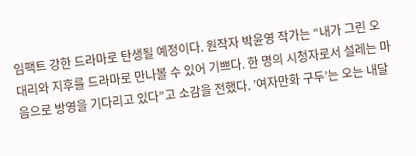임팩트 강한 드라마로 탄생될 예정이다. 원작자 박윤영 작가는 “내가 그린 오대리와 지후를 드라마로 만나볼 수 있어 기쁘다. 한 명의 시청자로서 설레는 마음으로 방영을 기다리고 있다”고 소감을 전했다. ’여자만화 구두’는 오는 내달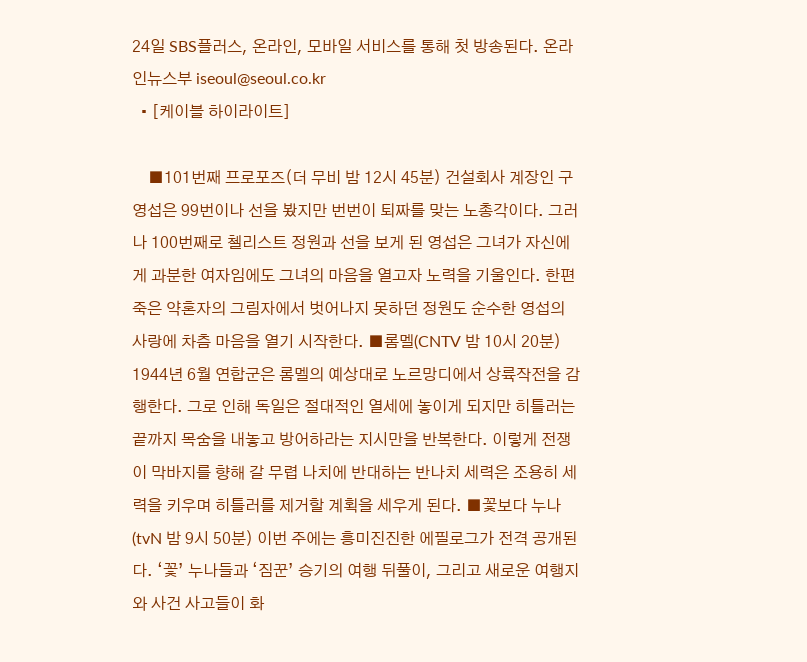24일 SBS플러스, 온라인, 모바일 서비스를 통해 첫 방송된다. 온라인뉴스부 iseoul@seoul.co.kr
  • [케이블 하이라이트]

    ■101번째 프로포즈(더 무비 밤 12시 45분) 건설회사 계장인 구영섭은 99번이나 선을 봤지만 번번이 퇴짜를 맞는 노총각이다. 그러나 100번째로 첼리스트 정원과 선을 보게 된 영섭은 그녀가 자신에게 과분한 여자임에도 그녀의 마음을 열고자 노력을 기울인다. 한편 죽은 약혼자의 그림자에서 벗어나지 못하던 정원도 순수한 영섭의 사랑에 차츰 마음을 열기 시작한다. ■롬멜(CNTV 밤 10시 20분) 1944년 6월 연합군은 롬멜의 예상대로 노르망디에서 상륙작전을 감행한다. 그로 인해 독일은 절대적인 열세에 놓이게 되지만 히틀러는 끝까지 목숨을 내놓고 방어하라는 지시만을 반복한다. 이렇게 전쟁이 막바지를 향해 갈 무렵 나치에 반대하는 반나치 세력은 조용히 세력을 키우며 히틀러를 제거할 계획을 세우게 된다. ■꽃보다 누나(tvN 밤 9시 50분) 이번 주에는 흥미진진한 에필로그가 전격 공개된다. ‘꽃’ 누나들과 ‘짐꾼’ 승기의 여행 뒤풀이, 그리고 새로운 여행지와 사건 사고들이 화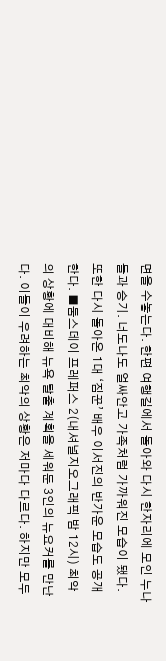면을 수놓는다. 한편 여행길에서 돌아와 다시 한자리에 모인 누나들과 승기. 너도나도 얼싸안고 가족처럼 가까워진 모습이 됐다. 또한 다시 돌아온 1대 ‘짐꾼’ 배우 이서진의 반가운 모습도 공개한다. ■둠스데이 프레퍼스 2(내셔널지오그래픽 밤 12시) 최악의 상황에 대비해 뉴욕 탈출 계획을 세워둔 3인의 뉴요커를 만난다. 이들이 우려하는 최악의 상황은 저마다 다르다. 하지만 모두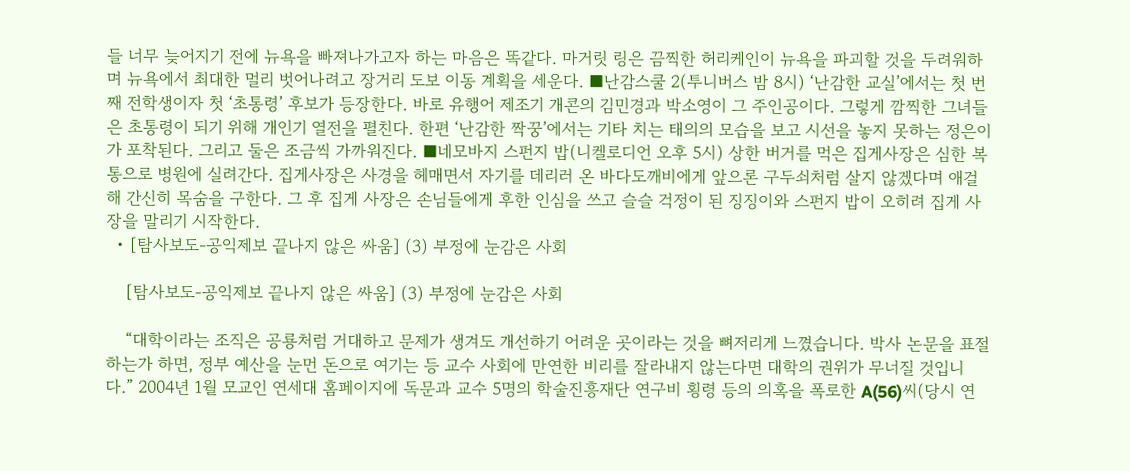들 너무 늦어지기 전에 뉴욕을 빠져나가고자 하는 마음은 똑같다. 마거릿 링은 끔찍한 허리케인이 뉴욕을 파괴할 것을 두려워하며 뉴욕에서 최대한 멀리 벗어나려고 장거리 도보 이동 계획을 세운다. ■난감스쿨 2(투니버스 밤 8시) ‘난감한 교실’에서는 첫 번째 전학생이자 첫 ‘초통령’ 후보가 등장한다. 바로 유행어 제조기 개콘의 김민경과 박소영이 그 주인공이다. 그렇게 깜찍한 그녀들은 초통령이 되기 위해 개인기 열전을 펼친다. 한편 ‘난감한 짝꿍’에서는 기타 치는 태의의 모습을 보고 시선을 놓지 못하는 정은이가 포착된다. 그리고 둘은 조금씩 가까워진다. ■네모바지 스펀지 밥(니켈로디언 오후 5시) 상한 버거를 먹은 집게사장은 심한 복통으로 병원에 실려간다. 집게사장은 사경을 헤매면서 자기를 데리러 온 바다도깨비에게 앞으론 구두쇠처럼 살지 않겠다며 애걸해 간신히 목숨을 구한다. 그 후 집게 사장은 손님들에게 후한 인심을 쓰고 슬슬 걱정이 된 징징이와 스펀지 밥이 오히려 집게 사장을 말리기 시작한다.
  • [탐사보도-공익제보 끝나지 않은 싸움] (3) 부정에 눈감은 사회

    [탐사보도-공익제보 끝나지 않은 싸움] (3) 부정에 눈감은 사회

    “대학이라는 조직은 공룡처럼 거대하고 문제가 생겨도 개선하기 어려운 곳이라는 것을 뼈저리게 느꼈습니다. 박사 논문을 표절하는가 하면, 정부 예산을 눈먼 돈으로 여기는 등 교수 사회에 만연한 비리를 잘라내지 않는다면 대학의 권위가 무너질 것입니다.” 2004년 1월 모교인 연세대 홈페이지에 독문과 교수 5명의 학술진흥재단 연구비 횡령 등의 의혹을 폭로한 A(56)씨(당시 연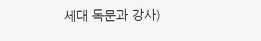세대 독문과 강사)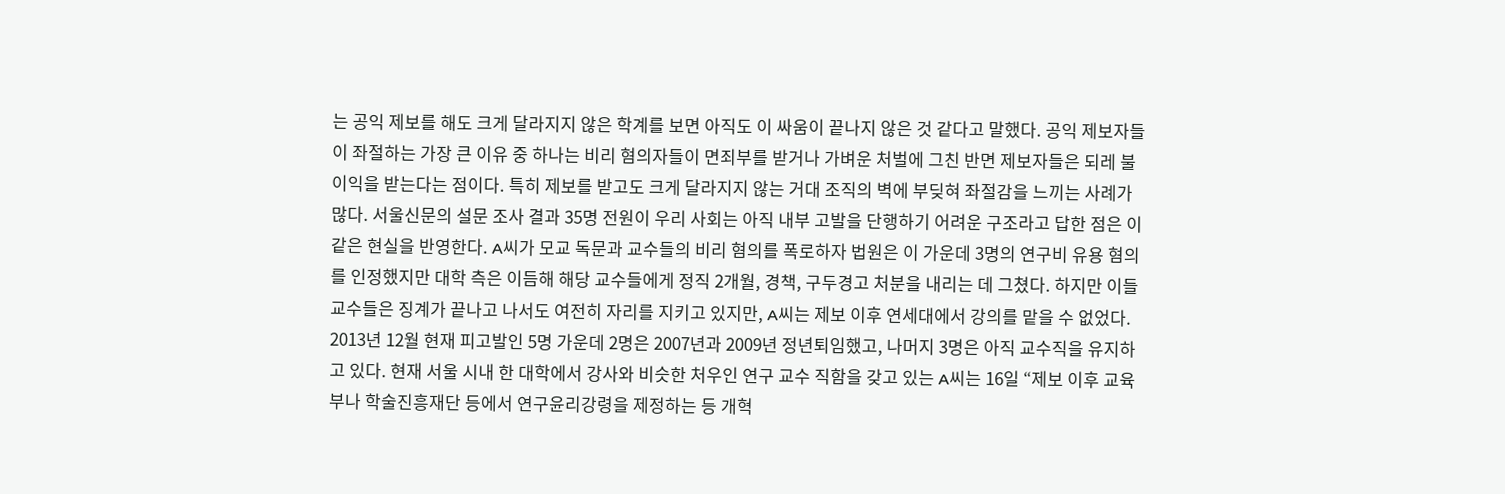는 공익 제보를 해도 크게 달라지지 않은 학계를 보면 아직도 이 싸움이 끝나지 않은 것 같다고 말했다. 공익 제보자들이 좌절하는 가장 큰 이유 중 하나는 비리 혐의자들이 면죄부를 받거나 가벼운 처벌에 그친 반면 제보자들은 되레 불이익을 받는다는 점이다. 특히 제보를 받고도 크게 달라지지 않는 거대 조직의 벽에 부딪혀 좌절감을 느끼는 사례가 많다. 서울신문의 설문 조사 결과 35명 전원이 우리 사회는 아직 내부 고발을 단행하기 어려운 구조라고 답한 점은 이 같은 현실을 반영한다. A씨가 모교 독문과 교수들의 비리 혐의를 폭로하자 법원은 이 가운데 3명의 연구비 유용 혐의를 인정했지만 대학 측은 이듬해 해당 교수들에게 정직 2개월, 경책, 구두경고 처분을 내리는 데 그쳤다. 하지만 이들 교수들은 징계가 끝나고 나서도 여전히 자리를 지키고 있지만, A씨는 제보 이후 연세대에서 강의를 맡을 수 없었다. 2013년 12월 현재 피고발인 5명 가운데 2명은 2007년과 2009년 정년퇴임했고, 나머지 3명은 아직 교수직을 유지하고 있다. 현재 서울 시내 한 대학에서 강사와 비슷한 처우인 연구 교수 직함을 갖고 있는 A씨는 16일 “제보 이후 교육부나 학술진흥재단 등에서 연구윤리강령을 제정하는 등 개혁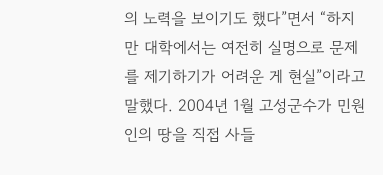의 노력을 보이기도 했다”면서 “하지만 대학에서는 여전히 실명으로 문제를 제기하기가 어려운 게 현실”이라고 말했다. 2004년 1월 고성군수가 민원인의 땅을 직접 사들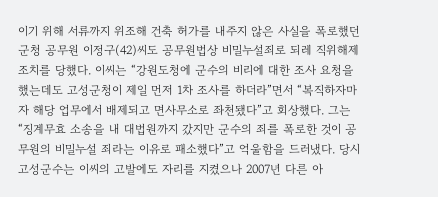이기 위해 서류까지 위조해 건축 허가를 내주지 않은 사실을 폭로했던 군청 공무원 이정구(42)씨도 공무원법상 비밀누설죄로 되레 직위해제 조치를 당했다. 이씨는 “강원도청에 군수의 비리에 대한 조사 요청을 했는데도 고성군청이 제일 먼저 1차 조사를 하더라”면서 “복직하자마자 해당 업무에서 배제되고 면사무소로 좌천됐다”고 회상했다. 그는 “징계무효 소송을 내 대법원까지 갔지만 군수의 죄를 폭로한 것이 공무원의 비밀누설 죄라는 이유로 패소했다”고 억울함을 드러냈다. 당시 고성군수는 이씨의 고발에도 자리를 지켰으나 2007년 다른 아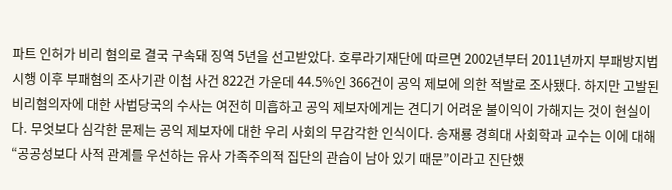파트 인허가 비리 혐의로 결국 구속돼 징역 5년을 선고받았다. 호루라기재단에 따르면 2002년부터 2011년까지 부패방지법 시행 이후 부패혐의 조사기관 이첩 사건 822건 가운데 44.5%인 366건이 공익 제보에 의한 적발로 조사됐다. 하지만 고발된 비리혐의자에 대한 사법당국의 수사는 여전히 미흡하고 공익 제보자에게는 견디기 어려운 불이익이 가해지는 것이 현실이다. 무엇보다 심각한 문제는 공익 제보자에 대한 우리 사회의 무감각한 인식이다. 송재룡 경희대 사회학과 교수는 이에 대해 “공공성보다 사적 관계를 우선하는 유사 가족주의적 집단의 관습이 남아 있기 때문”이라고 진단했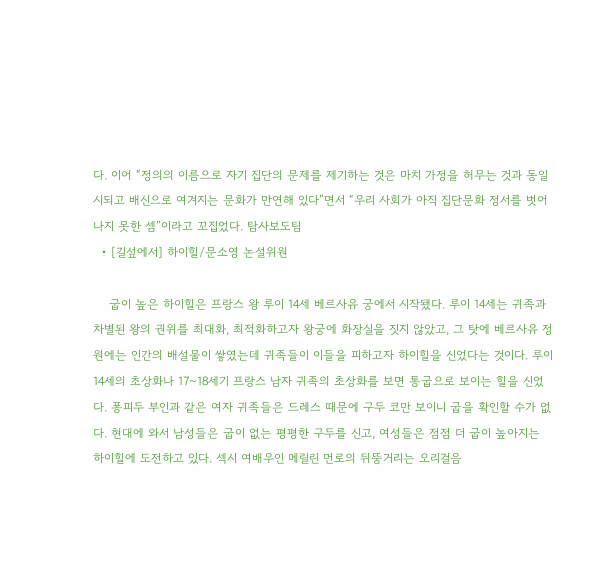다. 이어 “정의의 이름으로 자기 집단의 문제를 제기하는 것은 마치 가정을 허무는 것과 동일시되고 배신으로 여겨지는 문화가 만연해 있다”면서 “우리 사회가 아직 집단문화 정서를 벗어나지 못한 셈”이라고 꼬집었다. 탐사보도팀
  • [길섶에서] 하이힐/문소영 논설위원

    굽이 높은 하이힐은 프랑스 왕 루이 14세 베르사유 궁에서 시작됐다. 루이 14세는 귀족과 차별된 왕의 권위를 최대화, 최적화하고자 왕궁에 화장실을 짓지 않았고, 그 탓에 베르사유 정원에는 인간의 배설물이 쌓였는데 귀족들이 이들을 피하고자 하이힐을 신었다는 것이다. 루이 14세의 초상화나 17~18세기 프랑스 남자 귀족의 초상화를 보면 통굽으로 보이는 힐을 신었다. 퐁피두 부인과 같은 여자 귀족들은 드레스 때문에 구두 코만 보이니 굽을 확인할 수가 없다. 현대에 와서 남성들은 굽이 없는 평평한 구두를 신고, 여성들은 점점 더 굽이 높아지는 하이힐에 도전하고 있다. 섹시 여배우인 메릴린 먼로의 뒤뚱거리는 오리걸음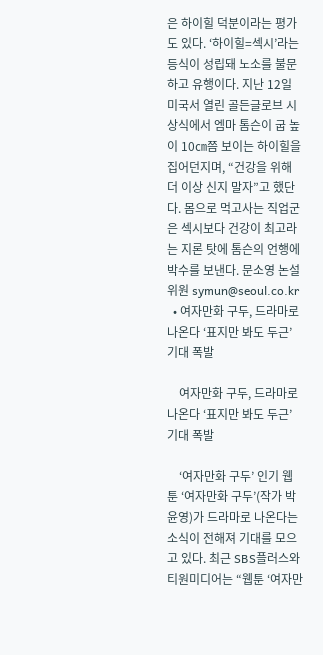은 하이힐 덕분이라는 평가도 있다. ‘하이힐=섹시’라는 등식이 성립돼 노소를 불문하고 유행이다. 지난 12일 미국서 열린 골든글로브 시상식에서 엠마 톰슨이 굽 높이 10㎝쯤 보이는 하이힐을 집어던지며, “건강을 위해 더 이상 신지 말자”고 했단다. 몸으로 먹고사는 직업군은 섹시보다 건강이 최고라는 지론 탓에 톰슨의 언행에 박수를 보낸다. 문소영 논설위원 symun@seoul.co.kr
  • 여자만화 구두, 드라마로 나온다 ‘표지만 봐도 두근’ 기대 폭발

    여자만화 구두, 드라마로 나온다 ‘표지만 봐도 두근’ 기대 폭발

    ‘여자만화 구두’ 인기 웹툰 ‘여자만화 구두’(작가 박윤영)가 드라마로 나온다는 소식이 전해져 기대를 모으고 있다. 최근 SBS플러스와 티원미디어는 “웹툰 ‘여자만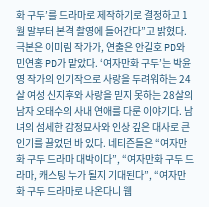화 구두’를 드라마로 제작하기로 결정하고 1월 말부터 본격 촬영에 들어간다”고 밝혔다. 극본은 이미림 작가가, 연출은 안길호 PD와 민연홍 PD가 맡았다. ‘여자만화 구두’는 박윤영 작가의 인기작으로 사랑을 두려워하는 24살 여성 신지후와 사랑을 믿지 못하는 28살의 남자 오태수의 사내 연애를 다룬 이야기다. 남녀의 섬세한 감정묘사와 인상 깊은 대사로 큰 인기를 끌었던 바 있다. 네티즌들은 “여자만화 구두 드라마 대박이다”, “여자만화 구두 드라마, 캐스팅 누가 될지 기대된다”, “여자만화 구두 드라마로 나온다니 웹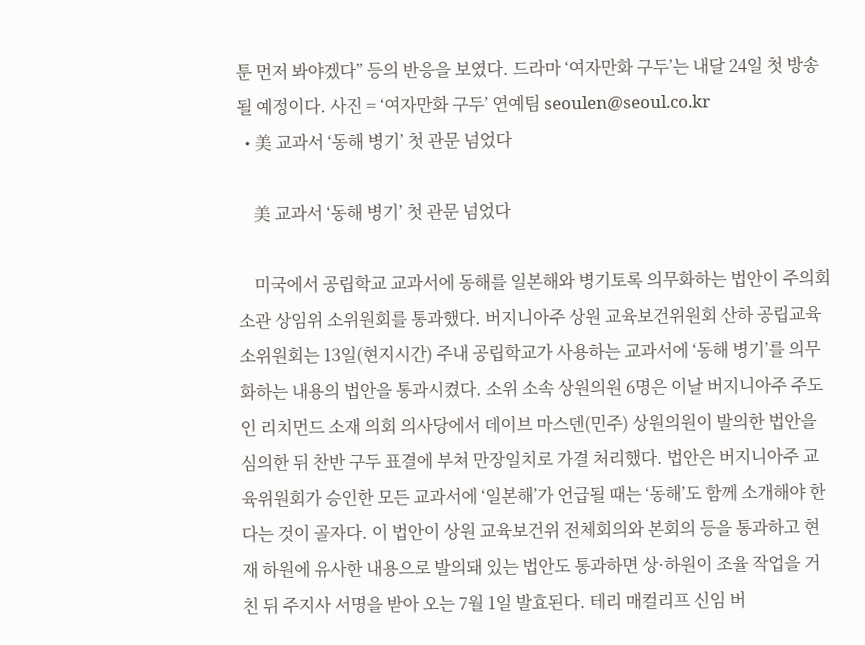툰 먼저 봐야겠다” 등의 반응을 보였다. 드라마 ‘여자만화 구두’는 내달 24일 첫 방송될 예정이다. 사진 = ‘여자만화 구두’ 연예팀 seoulen@seoul.co.kr
  • 美 교과서 ‘동해 병기’ 첫 관문 넘었다

    美 교과서 ‘동해 병기’ 첫 관문 넘었다

    미국에서 공립학교 교과서에 동해를 일본해와 병기토록 의무화하는 법안이 주의회 소관 상임위 소위원회를 통과했다. 버지니아주 상원 교육보건위원회 산하 공립교육소위원회는 13일(현지시간) 주내 공립학교가 사용하는 교과서에 ‘동해 병기’를 의무화하는 내용의 법안을 통과시켰다. 소위 소속 상원의원 6명은 이날 버지니아주 주도인 리치먼드 소재 의회 의사당에서 데이브 마스덴(민주) 상원의원이 발의한 법안을 심의한 뒤 찬반 구두 표결에 부쳐 만장일치로 가결 처리했다. 법안은 버지니아주 교육위원회가 승인한 모든 교과서에 ‘일본해’가 언급될 때는 ‘동해’도 함께 소개해야 한다는 것이 골자다. 이 법안이 상원 교육보건위 전체회의와 본회의 등을 통과하고 현재 하원에 유사한 내용으로 발의돼 있는 법안도 통과하면 상·하원이 조율 작업을 거친 뒤 주지사 서명을 받아 오는 7월 1일 발효된다. 테리 매컬리프 신임 버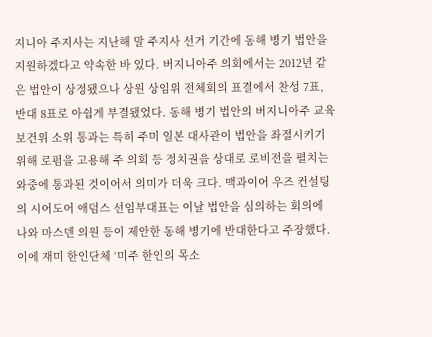지니아 주지사는 지난해 말 주지사 선거 기간에 동해 병기 법안을 지원하겠다고 약속한 바 있다. 버지니아주 의회에서는 2012년 같은 법안이 상정됐으나 상원 상임위 전체회의 표결에서 찬성 7표, 반대 8표로 아쉽게 부결됐었다. 동해 병기 법안의 버지니아주 교육보건위 소위 통과는 특히 주미 일본 대사관이 법안을 좌절시키기 위해 로펌을 고용해 주 의회 등 정치권을 상대로 로비전을 펼치는 와중에 통과된 것이어서 의미가 더욱 크다. 맥과이어 우즈 컨설팅의 시어도어 애덤스 선임부대표는 이날 법안을 심의하는 회의에 나와 마스덴 의원 등이 제안한 동해 병기에 반대한다고 주장했다. 이에 재미 한인단체 ‘미주 한인의 목소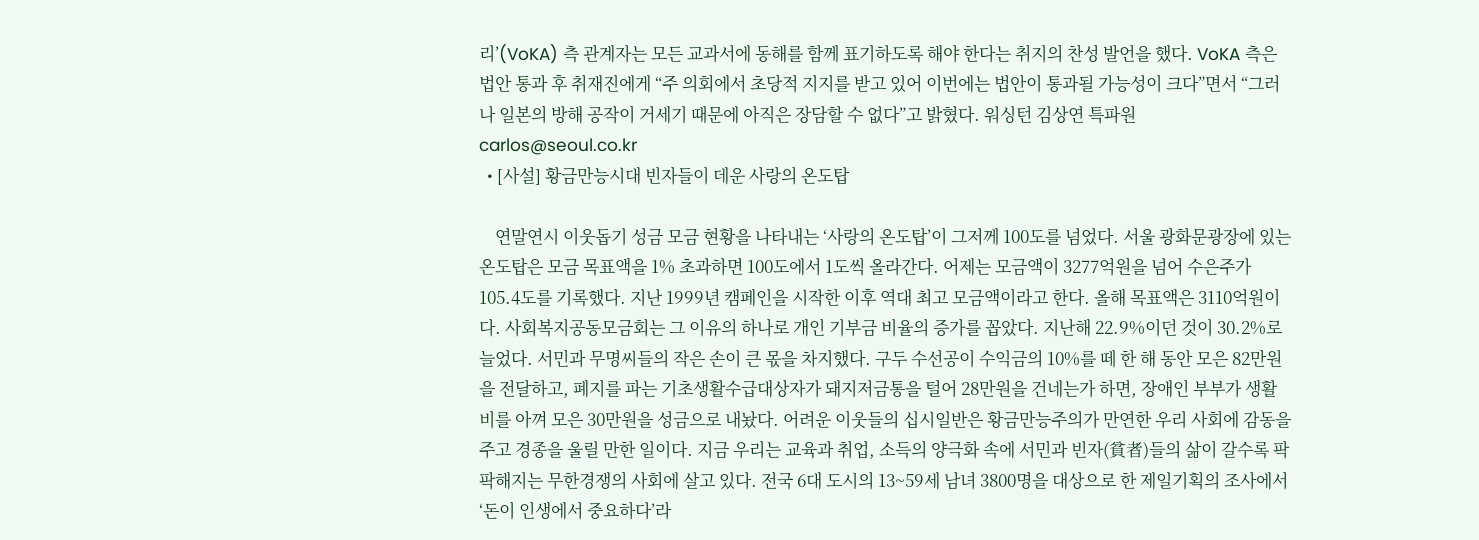리’(VoKA) 측 관계자는 모든 교과서에 동해를 함께 표기하도록 해야 한다는 취지의 찬성 발언을 했다. VoKA 측은 법안 통과 후 취재진에게 “주 의회에서 초당적 지지를 받고 있어 이번에는 법안이 통과될 가능성이 크다”면서 “그러나 일본의 방해 공작이 거세기 때문에 아직은 장담할 수 없다”고 밝혔다. 워싱턴 김상연 특파원 carlos@seoul.co.kr
  • [사설] 황금만능시대 빈자들이 데운 사랑의 온도탑

    연말연시 이웃돕기 성금 모금 현황을 나타내는 ‘사랑의 온도탑’이 그저께 100도를 넘었다. 서울 광화문광장에 있는 온도탑은 모금 목표액을 1% 초과하면 100도에서 1도씩 올라간다. 어제는 모금액이 3277억원을 넘어 수은주가 105.4도를 기록했다. 지난 1999년 캠페인을 시작한 이후 역대 최고 모금액이라고 한다. 올해 목표액은 3110억원이다. 사회복지공동모금회는 그 이유의 하나로 개인 기부금 비율의 증가를 꼽았다. 지난해 22.9%이던 것이 30.2%로 늘었다. 서민과 무명씨들의 작은 손이 큰 몫을 차지했다. 구두 수선공이 수익금의 10%를 떼 한 해 동안 모은 82만원을 전달하고, 폐지를 파는 기초생활수급대상자가 돼지저금통을 털어 28만원을 건네는가 하면, 장애인 부부가 생활비를 아껴 모은 30만원을 성금으로 내놨다. 어려운 이웃들의 십시일반은 황금만능주의가 만연한 우리 사회에 감동을 주고 경종을 울릴 만한 일이다. 지금 우리는 교육과 취업, 소득의 양극화 속에 서민과 빈자(貧者)들의 삶이 갈수록 팍팍해지는 무한경쟁의 사회에 살고 있다. 전국 6대 도시의 13~59세 남녀 3800명을 대상으로 한 제일기획의 조사에서 ‘돈이 인생에서 중요하다’라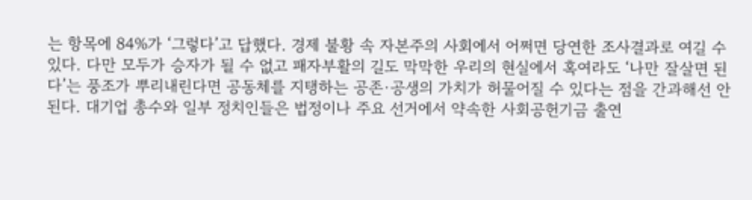는 항목에 84%가 ‘그렇다’고 답했다. 경제 불황 속 자본주의 사회에서 어쩌면 당연한 조사결과로 여길 수 있다. 다만 모두가 승자가 될 수 없고 패자부활의 길도 막막한 우리의 현실에서 혹여라도 ‘나만 잘살면 된다’는 풍조가 뿌리내린다면 공동체를 지탱하는 공존·공생의 가치가 허물어질 수 있다는 점을 간과해선 안 된다. 대기업 총수와 일부 정치인들은 법정이나 주요 선거에서 약속한 사회공헌기금 출연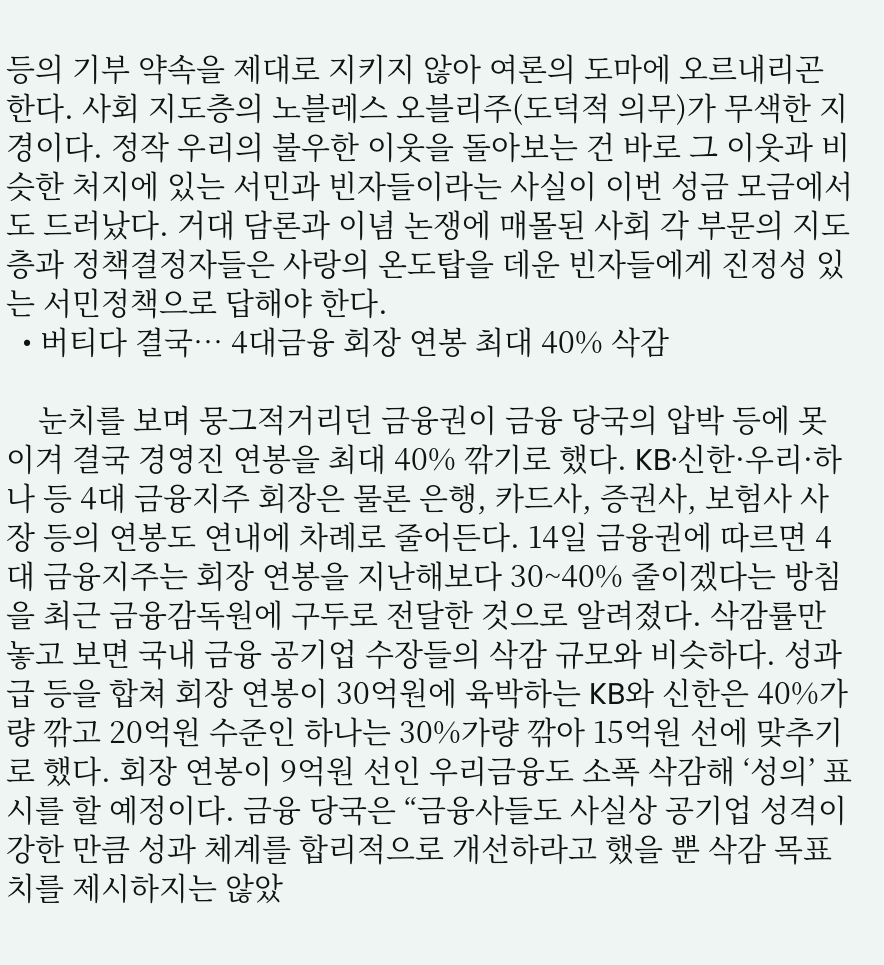등의 기부 약속을 제대로 지키지 않아 여론의 도마에 오르내리곤 한다. 사회 지도층의 노블레스 오블리주(도덕적 의무)가 무색한 지경이다. 정작 우리의 불우한 이웃을 돌아보는 건 바로 그 이웃과 비슷한 처지에 있는 서민과 빈자들이라는 사실이 이번 성금 모금에서도 드러났다. 거대 담론과 이념 논쟁에 매몰된 사회 각 부문의 지도층과 정책결정자들은 사랑의 온도탑을 데운 빈자들에게 진정성 있는 서민정책으로 답해야 한다.
  • 버티다 결국… 4대금융 회장 연봉 최대 40% 삭감

    눈치를 보며 뭉그적거리던 금융권이 금융 당국의 압박 등에 못 이겨 결국 경영진 연봉을 최대 40% 깎기로 했다. KB·신한·우리·하나 등 4대 금융지주 회장은 물론 은행, 카드사, 증권사, 보험사 사장 등의 연봉도 연내에 차례로 줄어든다. 14일 금융권에 따르면 4대 금융지주는 회장 연봉을 지난해보다 30~40% 줄이겠다는 방침을 최근 금융감독원에 구두로 전달한 것으로 알려졌다. 삭감률만 놓고 보면 국내 금융 공기업 수장들의 삭감 규모와 비슷하다. 성과급 등을 합쳐 회장 연봉이 30억원에 육박하는 KB와 신한은 40%가량 깎고 20억원 수준인 하나는 30%가량 깎아 15억원 선에 맞추기로 했다. 회장 연봉이 9억원 선인 우리금융도 소폭 삭감해 ‘성의’ 표시를 할 예정이다. 금융 당국은 “금융사들도 사실상 공기업 성격이 강한 만큼 성과 체계를 합리적으로 개선하라고 했을 뿐 삭감 목표치를 제시하지는 않았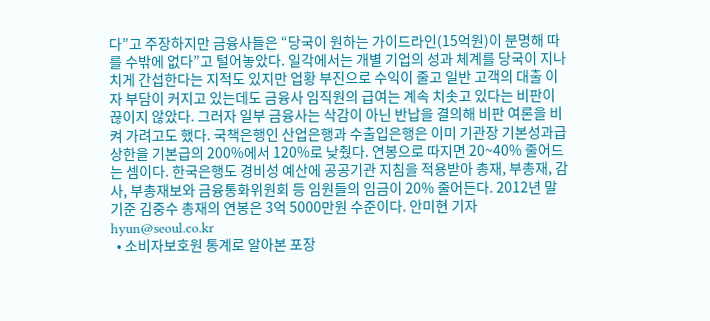다”고 주장하지만 금융사들은 “당국이 원하는 가이드라인(15억원)이 분명해 따를 수밖에 없다”고 털어놓았다. 일각에서는 개별 기업의 성과 체계를 당국이 지나치게 간섭한다는 지적도 있지만 업황 부진으로 수익이 줄고 일반 고객의 대출 이자 부담이 커지고 있는데도 금융사 임직원의 급여는 계속 치솟고 있다는 비판이 끊이지 않았다. 그러자 일부 금융사는 삭감이 아닌 반납을 결의해 비판 여론을 비켜 가려고도 했다. 국책은행인 산업은행과 수출입은행은 이미 기관장 기본성과급 상한을 기본급의 200%에서 120%로 낮췄다. 연봉으로 따지면 20~40% 줄어드는 셈이다. 한국은행도 경비성 예산에 공공기관 지침을 적용받아 총재, 부총재, 감사, 부총재보와 금융통화위원회 등 임원들의 임금이 20% 줄어든다. 2012년 말 기준 김중수 총재의 연봉은 3억 5000만원 수준이다. 안미현 기자 hyun@seoul.co.kr
  • 소비자보호원 통계로 알아본 포장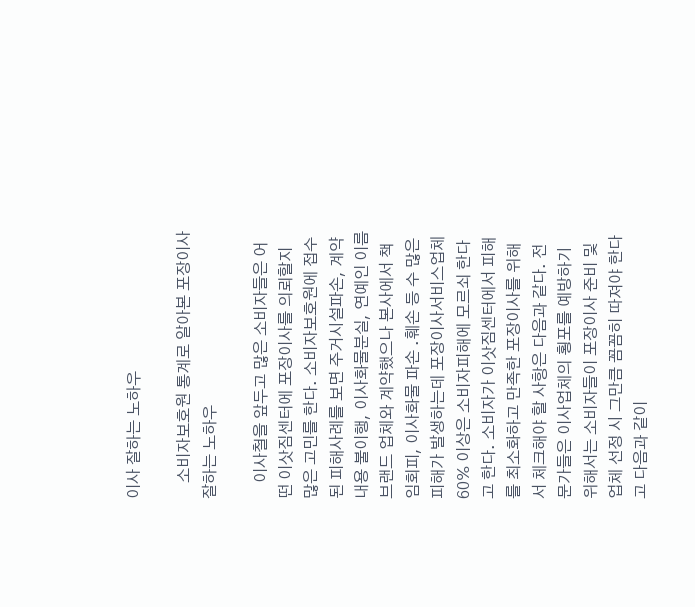이사 잘하는 노하우

    소비자보호원 통계로 알아본 포장이사 잘하는 노하우

    이사철을 앞두고 많은 소비자들은 어떤 이삿짐센터에 포장이사를 의뢰할지 많은 고민를 한다. 소비자보호원에 접수된 피해사례를 보면 주거시설파손, 계약내용 불이행, 이사화물분실, 연예인 이름 브랜드 업체와 계약했으나 본사에서 책임회피, 이사화물 파손 .훼손 등 수 많은 피해가 발생하는데 포장이사서비스업체 60% 이상은 소비자피해에 모르쇠 한다고 한다. 소비자가 이삿짐센터에서 피해를 최소화하고 만족한 포장이사를 위해서 체크해야 할 사항은 다음과 같다. 전문가들은 이사업체의 횡포를 예방하기 위해서는 소비자들이 포장이사 준비 및 업체 선정 시 그만큼 꼼꼼히 따져야 한다고 다음과 같이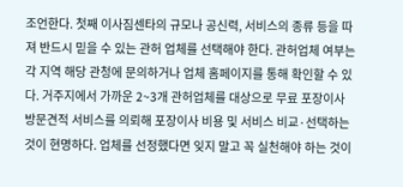조언한다. 첫째 이사짐센타의 규모나 공신력, 서비스의 종류 등을 따져 반드시 믿을 수 있는 관허 업체를 선택해야 한다. 관허업체 여부는 각 지역 해당 관청에 문의하거나 업체 홈페이지를 통해 확인할 수 있다. 거주지에서 가까운 2~3개 관허업체를 대상으로 무료 포장이사 방문견적 서비스를 의뢰해 포장이사 비용 및 서비스 비교·선택하는 것이 현명하다. 업체를 선정했다면 잊지 말고 꼭 실천해야 하는 것이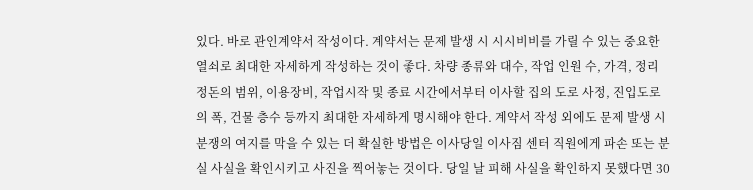있다. 바로 관인계약서 작성이다. 계약서는 문제 발생 시 시시비비를 가릴 수 있는 중요한 열쇠로 최대한 자세하게 작성하는 것이 좋다. 차량 종류와 대수, 작업 인원 수, 가격, 정리정돈의 범위, 이용장비, 작업시작 및 종료 시간에서부터 이사할 집의 도로 사정, 진입도로의 폭, 건물 층수 등까지 최대한 자세하게 명시해야 한다. 계약서 작성 외에도 문제 발생 시 분쟁의 여지를 막을 수 있는 더 확실한 방법은 이사당일 이사짐 센터 직원에게 파손 또는 분실 사실을 확인시키고 사진을 찍어놓는 것이다. 당일 날 피해 사실을 확인하지 못했다면 30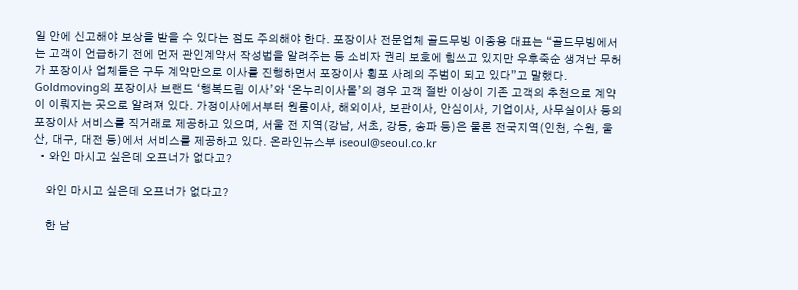일 안에 신고해야 보상을 받을 수 있다는 점도 주의해야 한다. 포장이사 전문업체 골드무빙 이종용 대표는 “골드무빙에서는 고객이 언급하기 전에 먼저 관인계약서 작성법을 알려주는 등 소비자 권리 보호에 힘쓰고 있지만 우후죽순 생겨난 무허가 포장이사 업체들은 구두 계약만으로 이사를 진행하면서 포장이사 횡포 사례의 주범이 되고 있다”고 말했다. Goldmoving의 포장이사 브랜드 ‘행복드림 이사’와 ‘온누리이사몰’의 경우 고객 절반 이상이 기존 고객의 추천으로 계약이 이뤄지는 곳으로 알려져 있다. 가정이사에서부터 원룸이사, 해외이사, 보관이사, 안심이사, 기업이사, 사무실이사 등의 포장이사 서비스를 직거래로 제공하고 있으며, 서울 전 지역(강남, 서초, 강동, 송파 등)은 물론 전국지역(인천, 수원, 울산, 대구, 대전 등)에서 서비스를 제공하고 있다. 온라인뉴스부 iseoul@seoul.co.kr
  • 와인 마시고 싶은데 오프너가 없다고?

    와인 마시고 싶은데 오프너가 없다고?

    한 남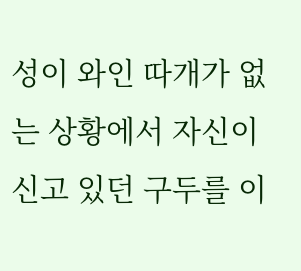성이 와인 따개가 없는 상황에서 자신이 신고 있던 구두를 이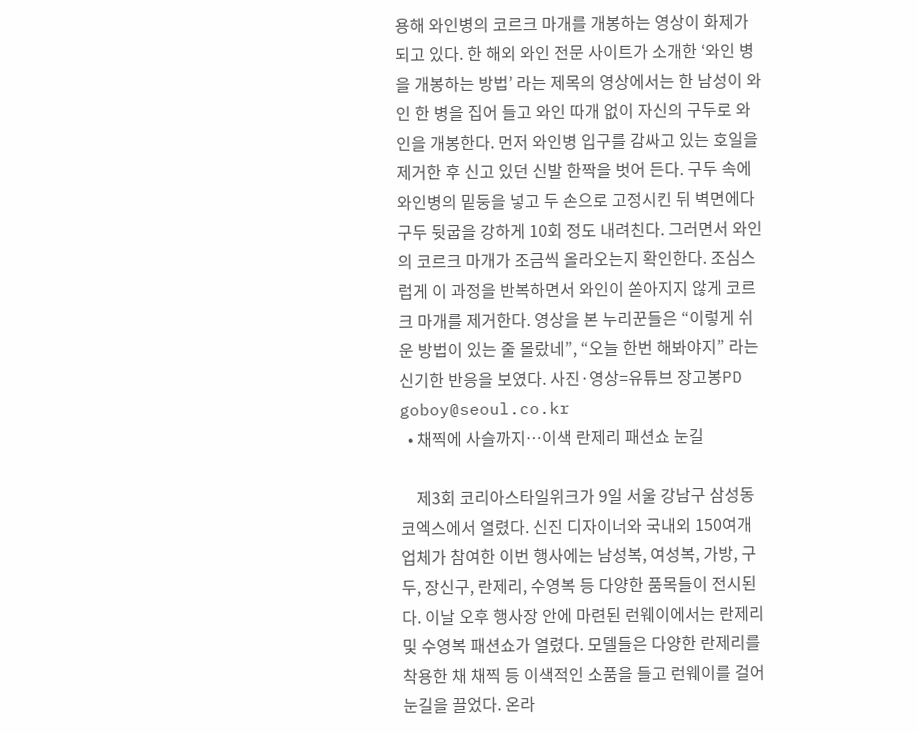용해 와인병의 코르크 마개를 개봉하는 영상이 화제가 되고 있다. 한 해외 와인 전문 사이트가 소개한 ‘와인 병을 개봉하는 방법’ 라는 제목의 영상에서는 한 남성이 와인 한 병을 집어 들고 와인 따개 없이 자신의 구두로 와인을 개봉한다. 먼저 와인병 입구를 감싸고 있는 호일을 제거한 후 신고 있던 신발 한짝을 벗어 든다. 구두 속에 와인병의 밑둥을 넣고 두 손으로 고정시킨 뒤 벽면에다 구두 뒷굽을 강하게 10회 정도 내려친다. 그러면서 와인의 코르크 마개가 조금씩 올라오는지 확인한다. 조심스럽게 이 과정을 반복하면서 와인이 쏟아지지 않게 코르크 마개를 제거한다. 영상을 본 누리꾼들은 “이렇게 쉬운 방법이 있는 줄 몰랐네”, “오늘 한번 해봐야지” 라는 신기한 반응을 보였다. 사진·영상=유튜브 장고봉PD goboy@seoul.co.kr
  • 채찍에 사슬까지…이색 란제리 패션쇼 눈길

    제3회 코리아스타일위크가 9일 서울 강남구 삼성동 코엑스에서 열렸다. 신진 디자이너와 국내외 150여개 업체가 참여한 이번 행사에는 남성복, 여성복, 가방, 구두, 장신구, 란제리, 수영복 등 다양한 품목들이 전시된다. 이날 오후 행사장 안에 마련된 런웨이에서는 란제리 및 수영복 패션쇼가 열렸다. 모델들은 다양한 란제리를 착용한 채 채찍 등 이색적인 소품을 들고 런웨이를 걸어 눈길을 끌었다. 온라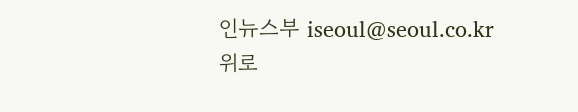인뉴스부 iseoul@seoul.co.kr
위로